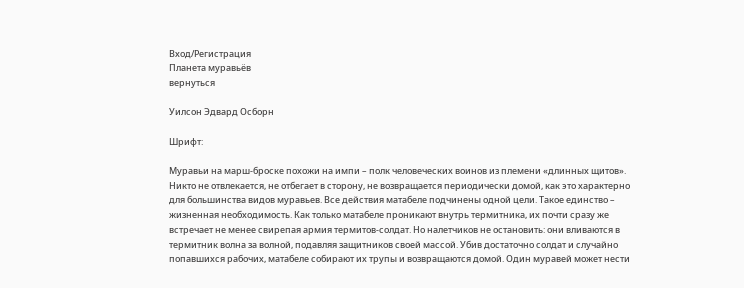Вход/Регистрация
Планета муравьёв
вернуться

Уилсон Эдвард Осборн

Шрифт:

Муравьи на марш-броске похожи на импи – полк человеческих воинов из племени «длинных щитов». Никто не отвлекается, не отбегает в сторону, не возвращается периодически домой, как это характерно для большинства видов муравьев. Все действия матабеле подчинены одной цели. Такое единство – жизненная необходимость. Как только матабеле проникают внутрь термитника, их почти сразу же встречает не менее свирепая армия термитов-солдат. Но налетчиков не остановить: они вливаются в термитник волна за волной, подавляя защитников своей массой. Убив достаточно солдат и случайно попавшихся рабочих, матабеле собирают их трупы и возвращаются домой. Один муравей может нести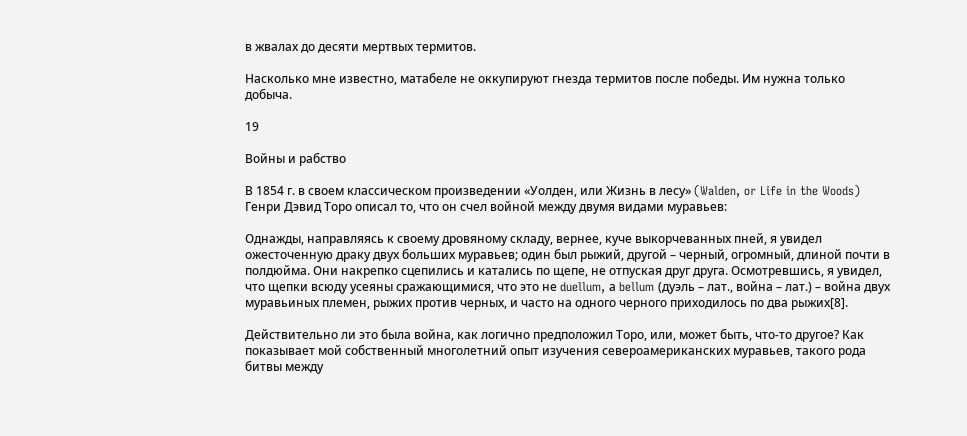в жвалах до десяти мертвых термитов.

Насколько мне известно, матабеле не оккупируют гнезда термитов после победы. Им нужна только добыча.

19

Войны и рабство

В 1854 г. в своем классическом произведении «Уолден, или Жизнь в лесу» (Walden, or Life in the Woods) Генри Дэвид Торо описал то, что он счел войной между двумя видами муравьев:

Однажды, направляясь к своему дровяному складу, вернее, куче выкорчеванных пней, я увидел ожесточенную драку двух больших муравьев; один был рыжий, другой – черный, огромный, длиной почти в полдюйма. Они накрепко сцепились и катались по щепе, не отпуская друг друга. Осмотревшись, я увидел, что щепки всюду усеяны сражающимися, что это не duellum, а bellum (дуэль – лат., война – лат.) – война двух муравьиных племен, рыжих против черных, и часто на одного черного приходилось по два рыжих[8].

Действительно ли это была война, как логично предположил Торо, или, может быть, что-то другое? Как показывает мой собственный многолетний опыт изучения североамериканских муравьев, такого рода битвы между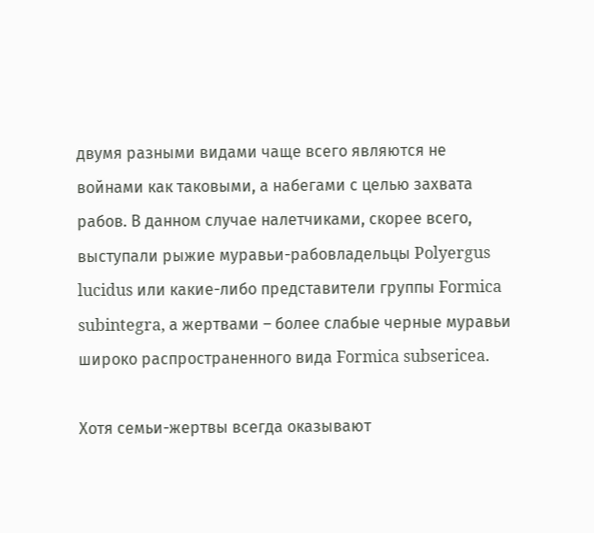двумя разными видами чаще всего являются не войнами как таковыми, а набегами с целью захвата рабов. В данном случае налетчиками, скорее всего, выступали рыжие муравьи-рабовладельцы Polyergus lucidus или какие-либо представители группы Formica subintegra, а жертвами – более слабые черные муравьи широко распространенного вида Formica subsericea.

Хотя семьи-жертвы всегда оказывают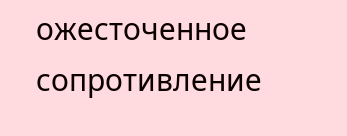ожесточенное сопротивление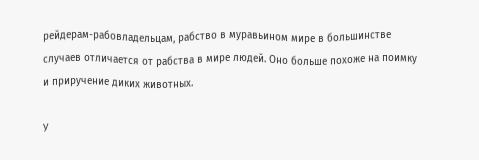рейдерам-рабовладельцам, рабство в муравьином мире в большинстве случаев отличается от рабства в мире людей. Оно больше похоже на поимку и приручение диких животных.

У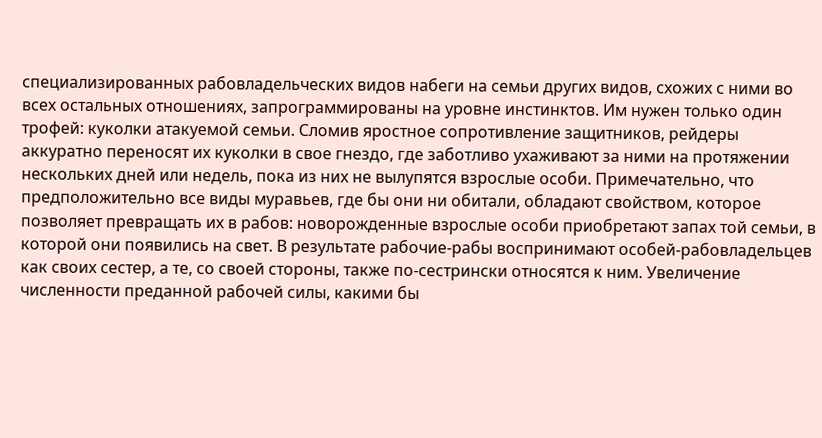специализированных рабовладельческих видов набеги на семьи других видов, схожих с ними во всех остальных отношениях, запрограммированы на уровне инстинктов. Им нужен только один трофей: куколки атакуемой семьи. Сломив яростное сопротивление защитников, рейдеры аккуратно переносят их куколки в свое гнездо, где заботливо ухаживают за ними на протяжении нескольких дней или недель, пока из них не вылупятся взрослые особи. Примечательно, что предположительно все виды муравьев, где бы они ни обитали, обладают свойством, которое позволяет превращать их в рабов: новорожденные взрослые особи приобретают запах той семьи, в которой они появились на свет. В результате рабочие-рабы воспринимают особей-рабовладельцев как своих сестер, а те, со своей стороны, также по-сестрински относятся к ним. Увеличение численности преданной рабочей силы, какими бы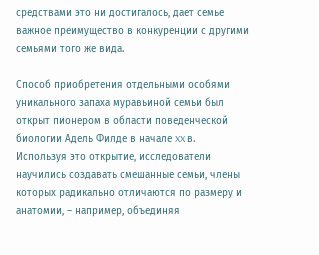средствами это ни достигалось, дает семье важное преимущество в конкуренции с другими семьями того же вида.

Способ приобретения отдельными особями уникального запаха муравьиной семьи был открыт пионером в области поведенческой биологии Адель Филде в начале XX в. Используя это открытие, исследователи научились создавать смешанные семьи, члены которых радикально отличаются по размеру и анатомии, – например, объединяя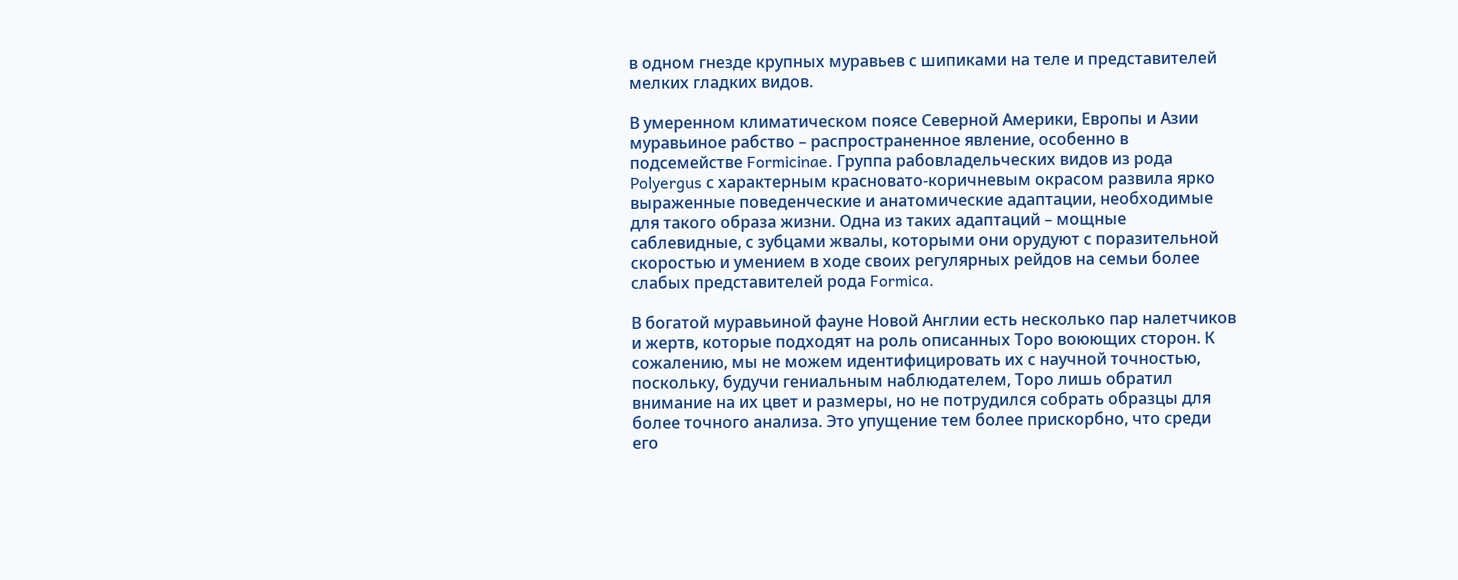в одном гнезде крупных муравьев с шипиками на теле и представителей мелких гладких видов.

В умеренном климатическом поясе Северной Америки, Европы и Азии муравьиное рабство – распространенное явление, особенно в подсемействе Formicinae. Группа рабовладельческих видов из рода Polyergus с характерным красновато-коричневым окрасом развила ярко выраженные поведенческие и анатомические адаптации, необходимые для такого образа жизни. Одна из таких адаптаций – мощные саблевидные, с зубцами жвалы, которыми они орудуют с поразительной скоростью и умением в ходе своих регулярных рейдов на семьи более слабых представителей рода Formica.

В богатой муравьиной фауне Новой Англии есть несколько пар налетчиков и жертв, которые подходят на роль описанных Торо воюющих сторон. К сожалению, мы не можем идентифицировать их с научной точностью, поскольку, будучи гениальным наблюдателем, Торо лишь обратил внимание на их цвет и размеры, но не потрудился собрать образцы для более точного анализа. Это упущение тем более прискорбно, что среди его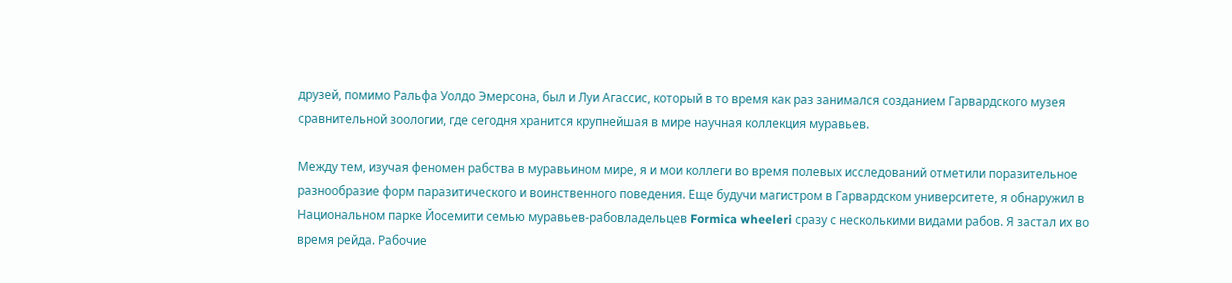друзей, помимо Ральфа Уолдо Эмерсона, был и Луи Агассис, который в то время как раз занимался созданием Гарвардского музея сравнительной зоологии, где сегодня хранится крупнейшая в мире научная коллекция муравьев.

Между тем, изучая феномен рабства в муравьином мире, я и мои коллеги во время полевых исследований отметили поразительное разнообразие форм паразитического и воинственного поведения. Еще будучи магистром в Гарвардском университете, я обнаружил в Национальном парке Йосемити семью муравьев-рабовладельцев Formica wheeleri сразу с несколькими видами рабов. Я застал их во время рейда. Рабочие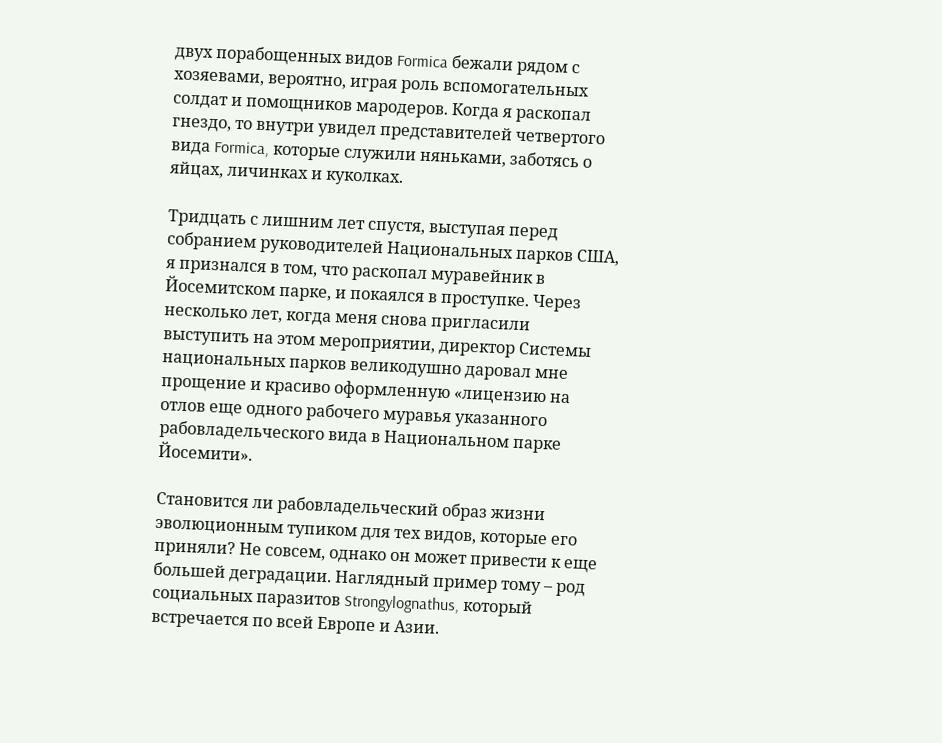двух порабощенных видов Formica бежали рядом с хозяевами, вероятно, играя роль вспомогательных солдат и помощников мародеров. Когда я раскопал гнездо, то внутри увидел представителей четвертого вида Formica, которые служили няньками, заботясь о яйцах, личинках и куколках.

Тридцать с лишним лет спустя, выступая перед собранием руководителей Национальных парков США, я признался в том, что раскопал муравейник в Йосемитском парке, и покаялся в проступке. Через несколько лет, когда меня снова пригласили выступить на этом мероприятии, директор Системы национальных парков великодушно даровал мне прощение и красиво оформленную «лицензию на отлов еще одного рабочего муравья указанного рабовладельческого вида в Национальном парке Йосемити».

Становится ли рабовладельческий образ жизни эволюционным тупиком для тех видов, которые его приняли? Не совсем, однако он может привести к еще большей деградации. Наглядный пример тому – род социальных паразитов Strongylognathus, который встречается по всей Европе и Азии.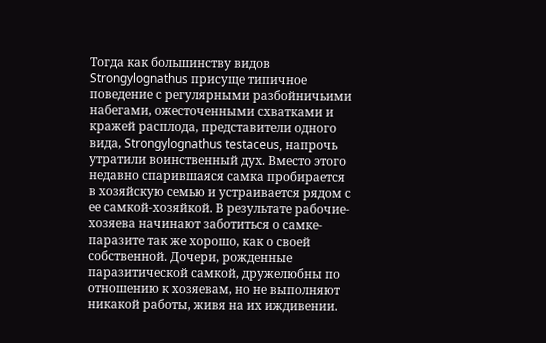Тогда как большинству видов Strongylognathus присуще типичное поведение с регулярными разбойничьими набегами, ожесточенными схватками и кражей расплода, представители одного вида, Strongylognathus testaceus, напрочь утратили воинственный дух. Вместо этого недавно спарившаяся самка пробирается в хозяйскую семью и устраивается рядом с ее самкой-хозяйкой. В результате рабочие-хозяева начинают заботиться о самке-паразите так же хорошо, как о своей собственной. Дочери, рожденные паразитической самкой, дружелюбны по отношению к хозяевам, но не выполняют никакой работы, живя на их иждивении.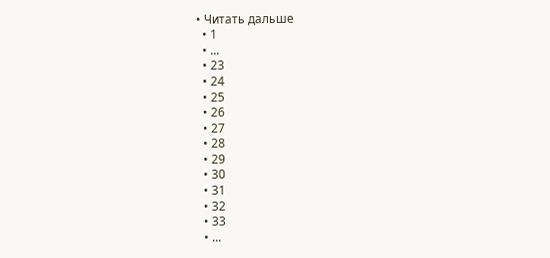• Читать дальше
  • 1
  • ...
  • 23
  • 24
  • 25
  • 26
  • 27
  • 28
  • 29
  • 30
  • 31
  • 32
  • 33
  • ...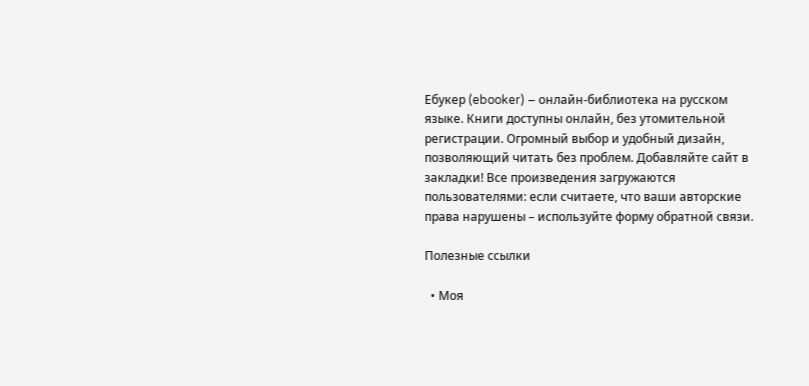Ебукер (ebooker) – онлайн-библиотека на русском языке. Книги доступны онлайн, без утомительной регистрации. Огромный выбор и удобный дизайн, позволяющий читать без проблем. Добавляйте сайт в закладки! Все произведения загружаются пользователями: если считаете, что ваши авторские права нарушены – используйте форму обратной связи.

Полезные ссылки

  • Моя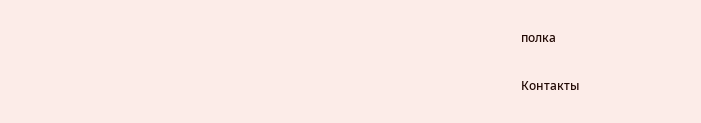полка

Контакты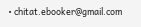• chitat.ebooker@gmail.com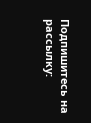Подпишитесь на рассылку: